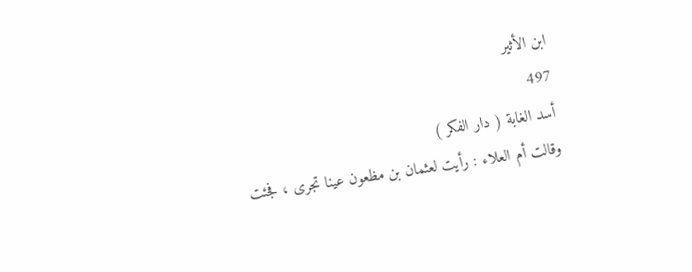ابن الأثير
497
أسد الغابة ( دار الفكر )
وقالت أم العلاء : رأيت لعثمان بن مظعون عينا تجرى ، فجئت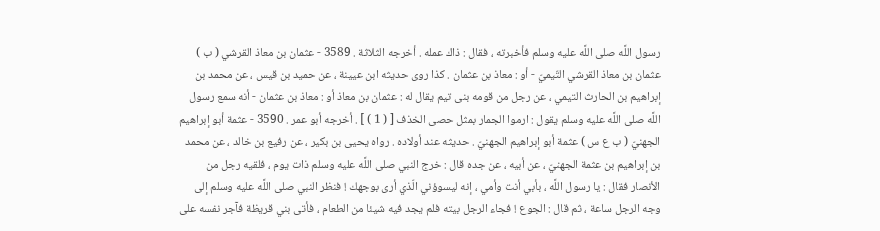رسول اللَّه صلى اللَّه عليه وسلم فأخبرته ، فقال : ذاك عمله . أخرجه الثلاثة . 3589 - عثمان بن معاذ القرشي ( ب ) عثمان بن معاذ القرشي التّيميّ - أو : معاذ بن عثمان . كذا روى حديثه ابن عيينة ، عن حميد بن قيس ، عن محمد بن إبراهيم بن الحارث التيمي ، عن رجل من قومه بنى تيم يقال له : عثمان بن معاذ أو : معاذ بن عثمان - أنه سمع رسول اللَّه صلى اللَّه عليه وسلم يقول : ارموا الجمار بمثل حصى الخذف [ ( 1 ) ] . أخرجه أبو عمر . 3590 - عثمة أبو إبراهيم الجهنيّ ( ب ع س ) عثمة أبو إبراهيم الجهنيّ . حديثه عند أولاده . رواه يحيى بن بكير ، عن رفيع بن خالد ، عن محمد بن إبراهيم بن عثمة الجهنيّ ، عن أبيه ، عن جده قال : خرج النبي صلى اللَّه عليه وسلم ذات يوم ، فلقيه رجل من الأنصار فقال : يا رسول اللَّه ، بأبي أنت وأمي ، إنه ليسوؤني الّذي أرى بوجهك ! فنظر النبي صلى اللَّه عليه وسلم إلى وجه الرجل ساعة ، ثم قال : الجوع ! فجاء الرجل بيته فلم يجد فيه شيئا من الطعام ، فأتى بني قريظة فآجر نفسه على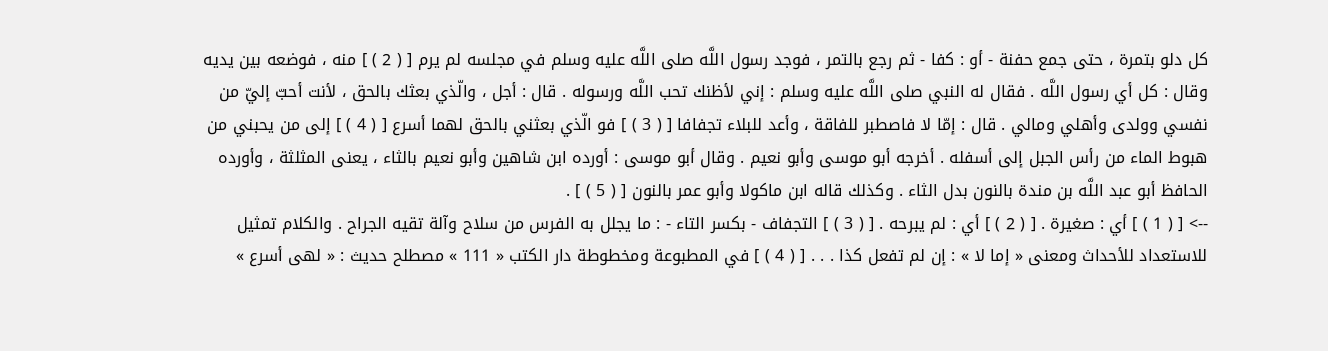كل دلو بتمرة ، حتى جمع حفنة - أو : كفا - ثم رجع بالتمر ، فوجد رسول اللَّه صلى اللَّه عليه وسلم في مجلسه لم يرم [ ( 2 ) ] منه ، فوضعه بين يديه وقال : كل أي رسول اللَّه . فقال له النبي صلى اللَّه عليه وسلم : إني لأظنك تحب اللَّه ورسوله . قال : أجل ، والّذي بعثك بالحق ، لأنت أحبّ إليّ من نفسي وولدى وأهلي ومالي . قال : إمّا لا فاصطبر للفاقة ، وأعد للبلاء تجفافا [ ( 3 ) ] فو الّذي بعثني بالحق لهما أسرع [ ( 4 ) ] إلى من يحبني من هبوط الماء من رأس الجبل إلى أسفله . أخرجه أبو موسى وأبو نعيم . وقال أبو موسى : أورده ابن شاهين وأبو نعيم بالثاء ، يعنى المثلثة ، وأورده الحافظ أبو عبد اللَّه بن مندة بالنون بدل الثاء . وكذلك قاله ابن ماكولا وأبو عمر بالنون [ ( 5 ) ] .
--> [ ( 1 ) ] أي : صغيرة . [ ( 2 ) ] أي : لم يبرحه . [ ( 3 ) ] التجفاف - بكسر التاء - : ما يجلل به الفرس من سلاح وآلة تقيه الجراح . والكلام تمثيل للاستعداد للأحداث ومعنى « إما لا » : إن لم تفعل كذا . . . [ ( 4 ) ] في المطبوعة ومخطوطة دار الكتب « 111 » مصطلح حديث : « لهى أسرع »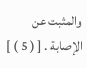والمثبت عن الإصابة . [ ( 5 ) ]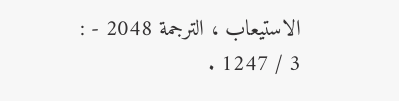الاستيعاب ، الترجمة 2048 - : 3 / 1247 .